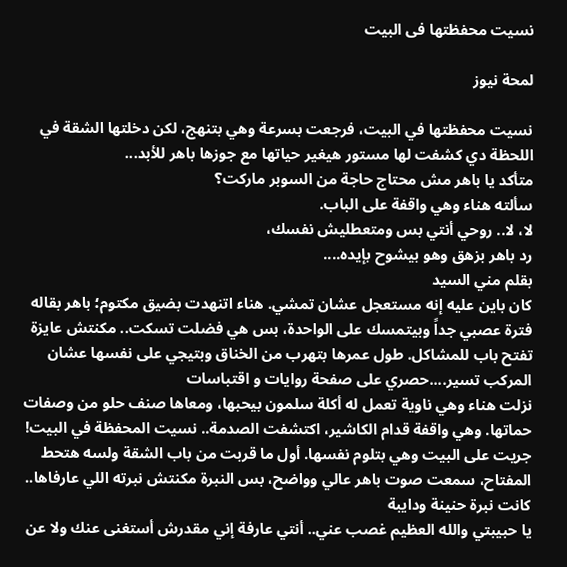نسيت محفظتها فى البيت

لمحة نيوز

نسيت محفظتها في البيت، فرجعت بسرعة وهي بتنهج، لكن دخلتها الشقة في اللحظة دي كشفت لها مستور هيغير حياتها مع جوزها باهر للأبد...
متأكد يا باهر مش محتاج حاجة من السوبر ماركت؟
سألته هناء وهي واقفة على الباب.
لا، لا.. روحي أنتي بس ومتعطليش نفسك،
رد باهر بزهق وهو بيشوح بإيده....
بقلم مني السيد
كان باين عليه إنه مستعجل عشان تمشي. هناء اتنهدت بضيق مكتوم؛ باهر بقاله فترة عصبي جداً وبيتمسك على الواحدة، بس هي فضلت تسكت.. مكنتش عايزة تفتح باب للمشاكل. طول عمرها بتهرب من الخناق وبتيجي على نفسها عشان المركب تسير....حصري على صفحة روايات و اقتباسات
نزلت هناء وهي ناوية تعمل له أكلة سلمون بيحبها، ومعاها صنف حلو من وصفات حماتها. وهي واقفة قدام الكاشير، اكتشفت الصدمة.. نسيت المحفظة في البيت!
جريت على البيت وهي بتلوم نفسها. أول ما قربت من باب الشقة ولسه هتحط المفتاح، سمعت صوت باهر عالي وواضح، بس النبرة مكنتش نبرته اللي عارفاها.. كانت نبرة حنينة ودايبة
يا حبيبتي والله العظيم غصب عني.. أنتي عارفة إني مقدرش أستغنى عنك ولا عن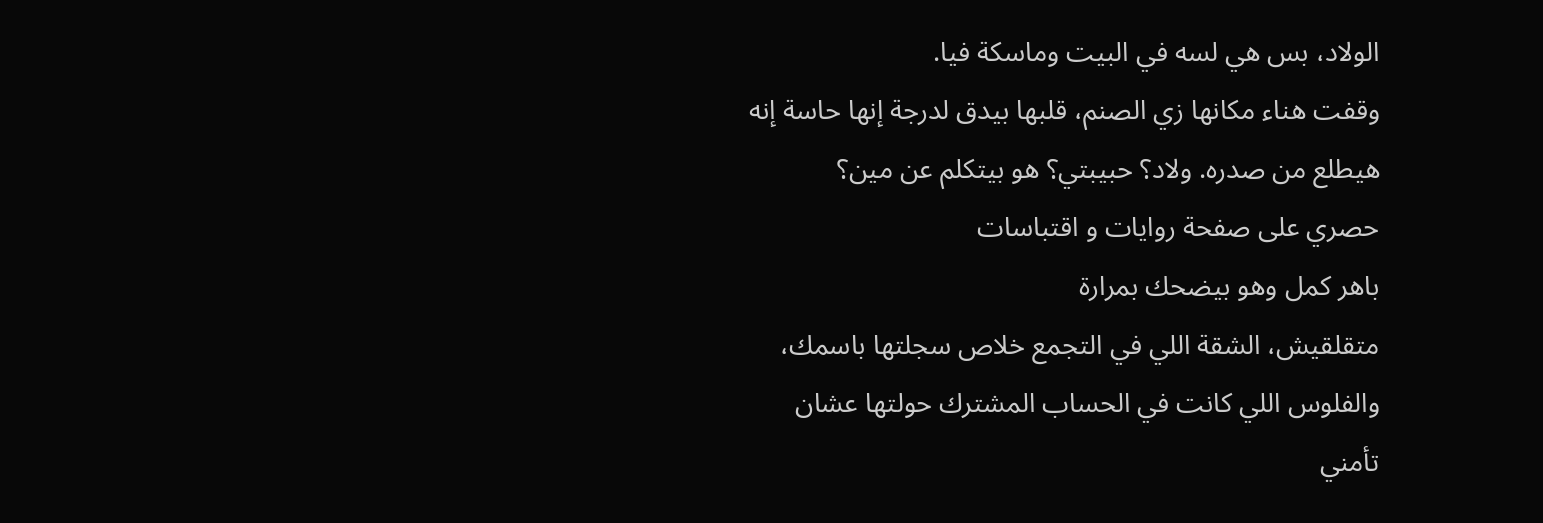الولاد، بس هي لسه في البيت وماسكة فيا.
وقفت هناء مكانها زي الصنم، قلبها بيدق لدرجة إنها حاسة إنه هيطلع من صدره. ولاد؟ حبيبتي؟ هو بيتكلم عن مين؟
حصري على صفحة روايات و اقتباسات
باهر كمل وهو بيضحك بمرارة
متقلقيش، الشقة اللي في التجمع خلاص سجلتها باسمك، والفلوس اللي كانت في الحساب المشترك حولتها عشان تأمني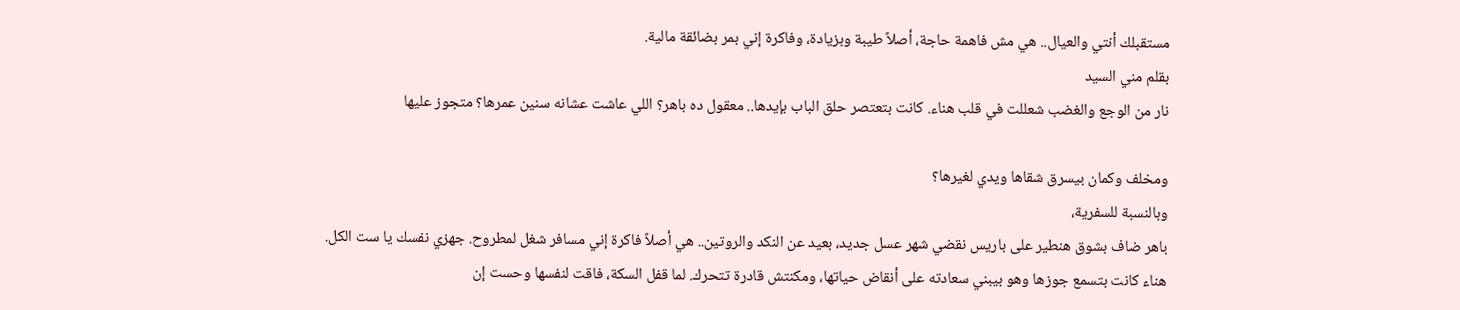مستقبلك أنتي والعيال.. هي مش فاهمة حاجة، أصلاً طيبة وبزيادة، وفاكرة إني بمر بضائقة مالية.
بقلم مني السيد
نار من الوجع والغضب شعللت في قلب هناء. كانت بتعتصر حلق الباب بإيدها.. معقول ده باهر؟ اللي عاشت عشانه سنين عمرها؟ متجوز عليها

ومخلف وكمان بيسرق شقاها ويدي لغيرها؟
وبالنسبة للسفرية،
باهر ضاف بشوق هنطير على باريس نقضي شهر عسل جديد، بعيد عن النكد والروتين.. هي أصلاً فاكرة إني مسافر شغل لمطروح. جهزي نفسك يا ست الكل.
هناء كانت بتسمع جوزها وهو بيبني سعادته على أنقاض حياتها، ومكنتش قادرة تتحرك. لما قفل السكة، فاقت لنفسها وحست إن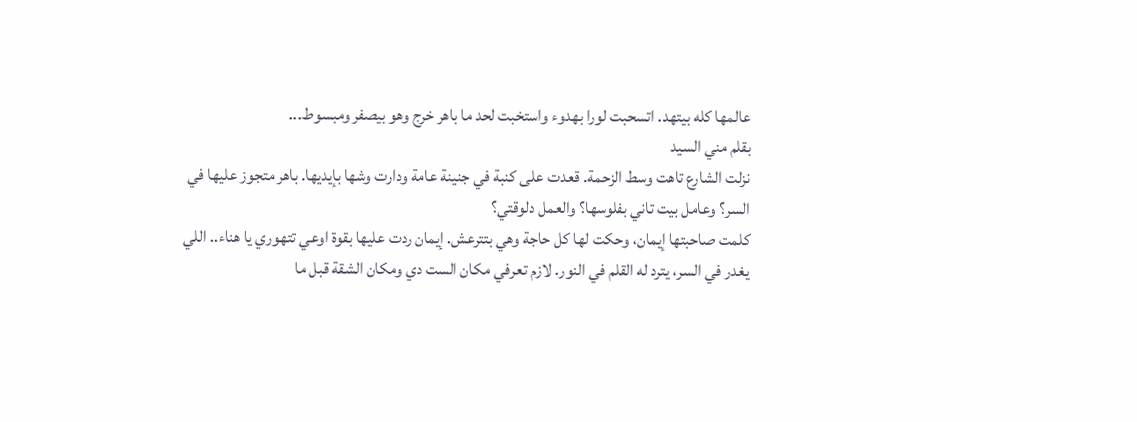عالمها كله بيتهد. اتسحبت لورا بهدوء واستخبت لحد ما باهر خرج وهو بيصفر ومبسوط...
بقلم مني السيد
نزلت الشارع تاهت وسط الزحمة. قعدت على كنبة في جنينة عامة ودارت وشها بإيديها. باهر متجوز عليها في السر؟ وعامل بيت تاني بفلوسها؟ والعمل دلوقتي؟
كلمت صاحبتها إيمان، وحكت لها كل حاجة وهي بتترعش. إيمان ردت عليها بقوة اوعي تتهوري يا هناء.. اللي يغدر في السر، يترد له القلم في النور. لازم تعرفي مكان الست دي ومكان الشقة قبل ما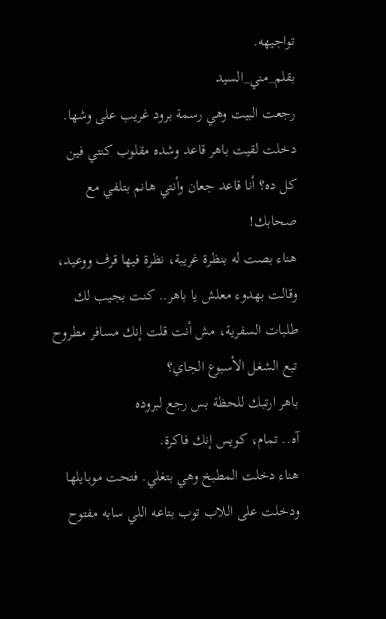تواجيهه.
بقلم_مني_السيد
رجعت البيت وهي رسمة برود غريب على وشها. دخلت لقيت باهر قاعد وشده مقلوب كنتي فين كل ده؟ أنا قاعد جعان وأنتي هانم بتلفي مع صحابك!
هناء بصت له بنظرة غريبة، نظرة فيها قرف ووعيد، وقالت بهدوء معلش يا باهر.. كنت بجيب لك طلبات السفرية، مش أنت قلت إنك مسافر مطروح تبع الشغل الأسبوع الجاي؟
باهر ارتبك للحظة بس رجع لبروده
آه.. تمام، كويس إنك فاكرة.
هناء دخلت المطبخ وهي بتغلي. فتحت موبايلها ودخلت على اللاب توب بتاعه اللي سابه مفتوح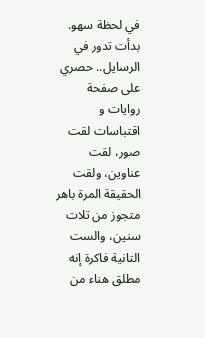في لحظة سهو. بدأت تدور في الرسايل.. حصري على صفحة روايات و اقتباسات لقت صور، لقت عناوين، ولقت الحقيقة المرة باهر متجوز من تلات سنين، والست التانية فاكرة إنه مطلق هناء من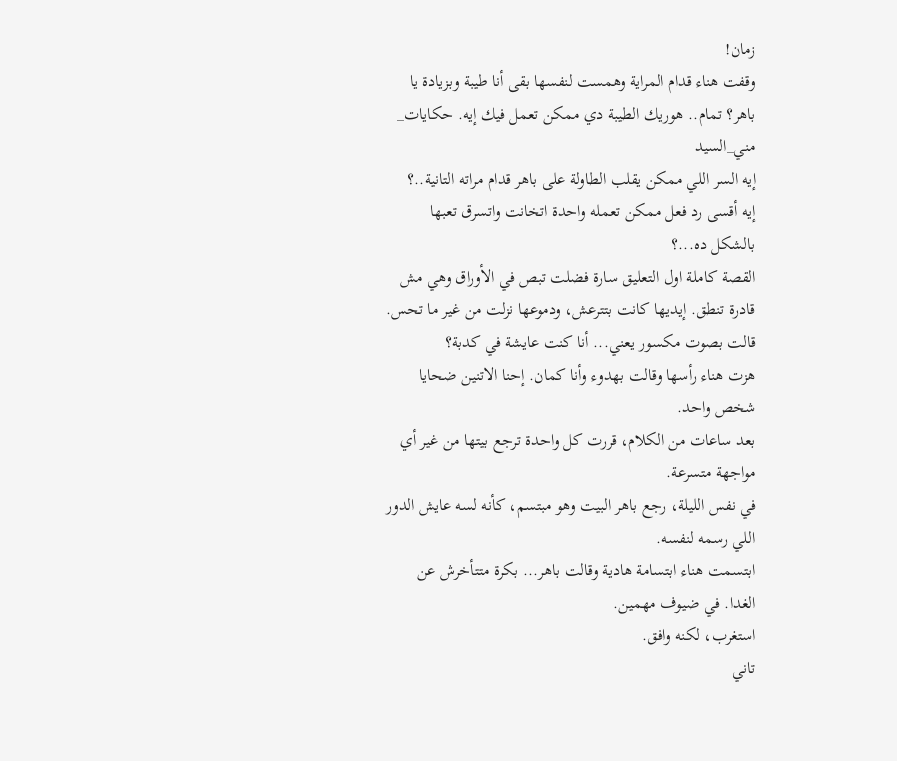زمان!
وقفت هناء قدام المراية وهمست لنفسها بقى أنا طيبة وبزيادة يا باهر؟ تمام.. هوريك الطيبة دي ممكن تعمل فيك إيه. حكايات_
مني_السيد
إيه السر اللي ممكن يقلب الطاولة على باهر قدام مراته التانية..؟
إيه أقسى رد فعل ممكن تعمله واحدة اتخانت واتسرق تعبها بالشكل ده...؟
القصة كاملة اول التعليق سارة فضلت تبص في الأوراق وهي مش قادرة تنطق. إيديها كانت بتترعش، ودموعها نزلت من غير ما تحس.
قالت بصوت مكسور يعني... أنا كنت عايشة في كدبة؟
هزت هناء رأسها وقالت بهدوء وأنا كمان. إحنا الاتنين ضحايا شخص واحد.
بعد ساعات من الكلام، قررت كل واحدة ترجع بيتها من غير أي مواجهة متسرعة.
في نفس الليلة، رجع باهر البيت وهو مبتسم، كأنه لسه عايش الدور اللي رسمه لنفسه.
ابتسمت هناء ابتسامة هادية وقالت باهر... بكرة متتأخرش عن الغدا. في ضيوف مهمين.
استغرب، لكنه وافق.
تاني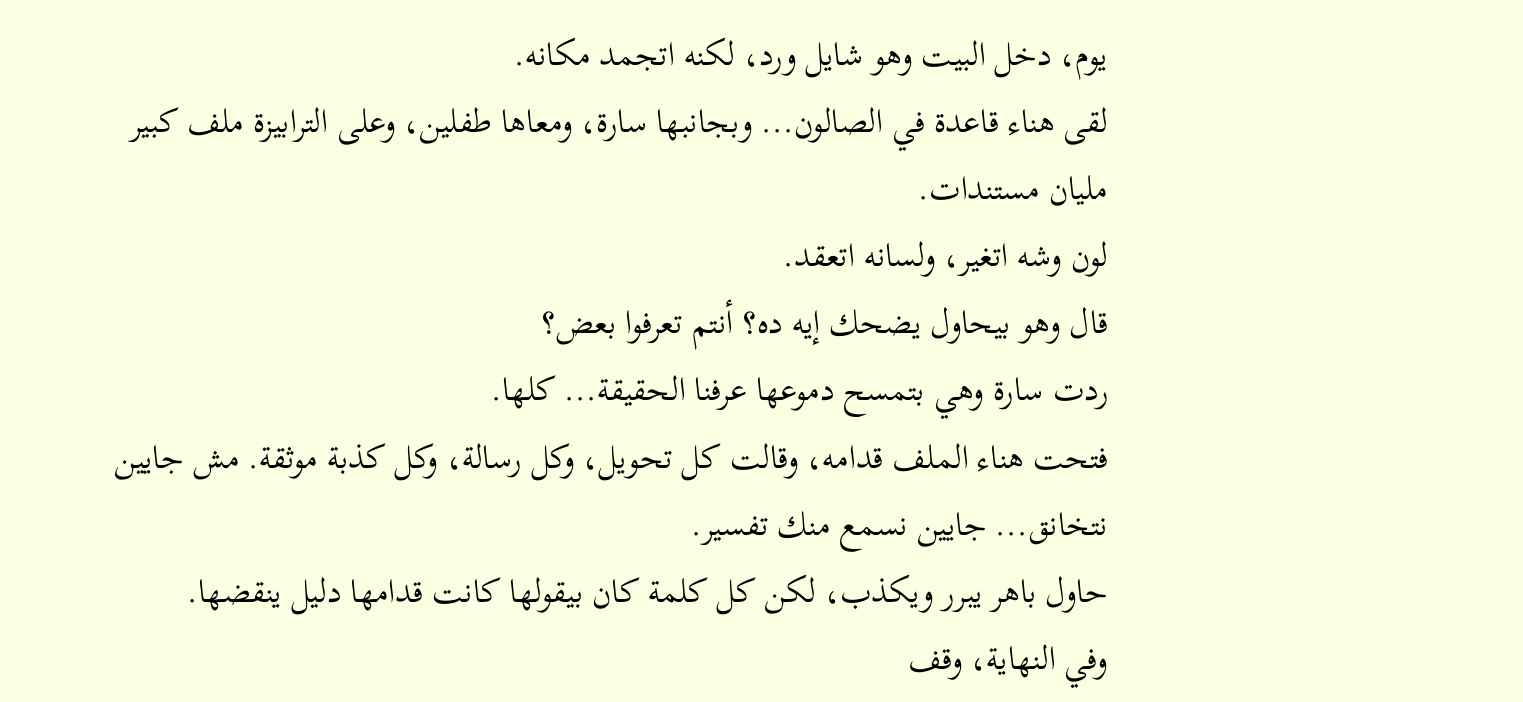يوم، دخل البيت وهو شايل ورد، لكنه اتجمد مكانه.
لقى هناء قاعدة في الصالون... وبجانبها سارة، ومعاها طفلين، وعلى الترابيزة ملف كبير مليان مستندات.
لون وشه اتغير، ولسانه اتعقد.
قال وهو بيحاول يضحك إيه ده؟ أنتم تعرفوا بعض؟
ردت سارة وهي بتمسح دموعها عرفنا الحقيقة... كلها.
فتحت هناء الملف قدامه، وقالت كل تحويل، وكل رسالة، وكل كذبة موثقة. مش جايين نتخانق... جايين نسمع منك تفسير.
حاول باهر يبرر ويكذب، لكن كل كلمة كان بيقولها كانت قدامها دليل ينقضها.
وفي النهاية، وقف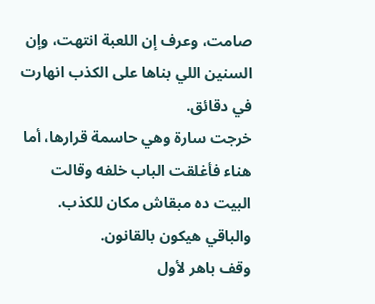صامت، وعرف إن اللعبة انتهت، وإن السنين اللي بناها على الكذب انهارت في دقائق.
خرجت سارة وهي حاسمة قرارها، أما هناء فأغلقت الباب خلفه وقالت البيت ده مبقاش مكان للكذب. والباقي هيكون بالقانون.
وقف باهر لأول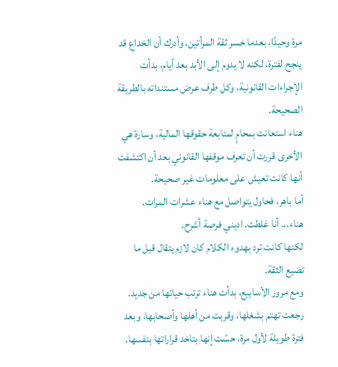مرة وحيدًا، بعدما خسر ثقة المرأتين، وأدرك أن الخداع قد ينجح لفترة، لكنه لا يدوم إلى الأبد بعد أيام، بدأت الإجراءات القانونية، وكل طرف عرض مستنداته بالطريقة الصحيحة.
هناء استعانت بمحامٍ لمتابعة حقوقها المالية، وسارة هي الأخرى قررت أن تعرف موقفها القانوني بعد أن اكتشفت أنها كانت تعيش على معلومات غير صحيحة.
أما باهر، فحاول يتواصل مع هناء عشرات المرات.
هناء... أنا غلطت. اديني فرصة أشرح.
لكنها كانت ترد بهدوء الكلام كان لازم يتقال قبل ما تضيع الثقة.
ومع مرور الأسابيع، بدأت هناء ترتب حياتها من جديد. رجعت تهتم بشغلها، وقربت من أهلها وأصحابها، وبعد فترة طويلة لأول مرة، حسّت إنها بتاخد قراراتها بنفسها.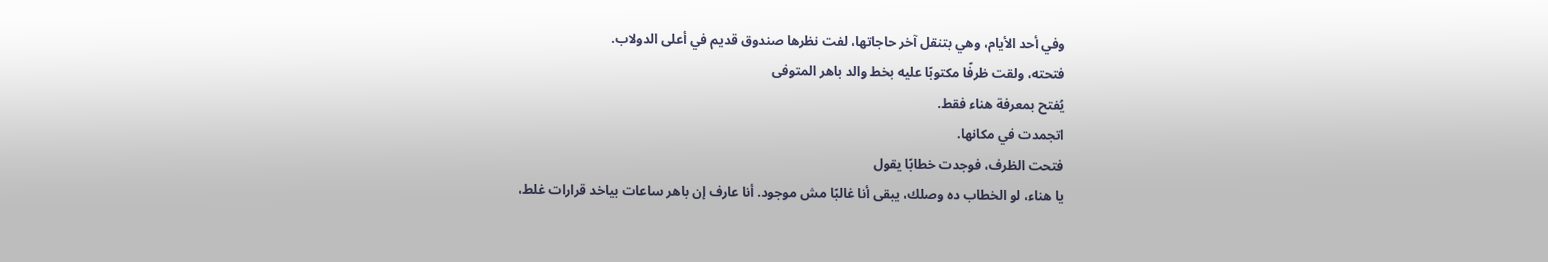وفي أحد الأيام، وهي بتنقل آخر حاجاتها، لفت نظرها صندوق قديم في أعلى الدولاب.
فتحته، ولقت ظرفًا مكتوبًا عليه بخط والد باهر المتوفى
يُفتح بمعرفة هناء فقط.
اتجمدت في مكانها.
فتحت الظرف، فوجدت خطابًا يقول
يا هناء، لو الخطاب ده وصلك، يبقى أنا غالبًا مش موجود. أنا عارف إن باهر ساعات بياخد قرارات غلط،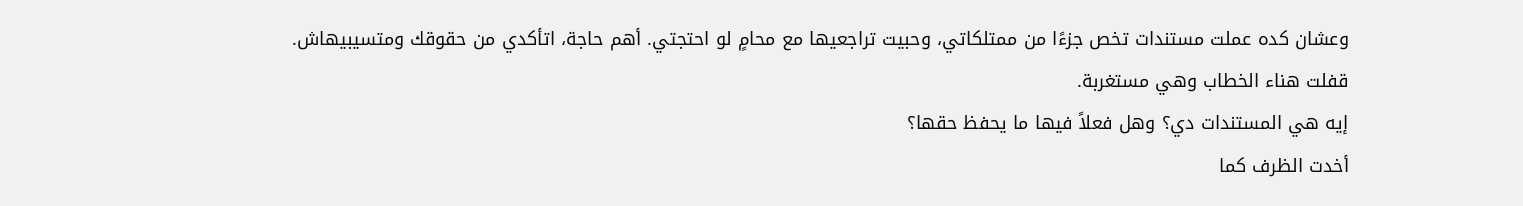وعشان كده عملت مستندات تخص جزءًا من ممتلكاتي، وحبيت تراجعيها مع محامٍ لو احتجتي. أهم حاجة، اتأكدي من حقوقك ومتسيبيهاش.
قفلت هناء الخطاب وهي مستغربة.
إيه هي المستندات دي؟ وهل فعلاً فيها ما يحفظ حقها؟
أخدت الظرف كما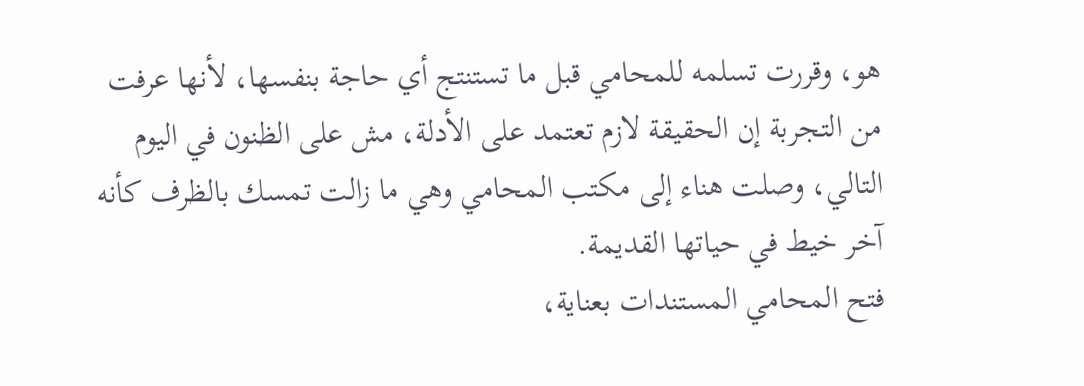هو، وقررت تسلمه للمحامي قبل ما تستنتج أي حاجة بنفسها، لأنها عرفت من التجربة إن الحقيقة لازم تعتمد على الأدلة، مش على الظنون في اليوم التالي، وصلت هناء إلى مكتب المحامي وهي ما زالت تمسك بالظرف كأنه آخر خيط في حياتها القديمة.
فتح المحامي المستندات بعناية،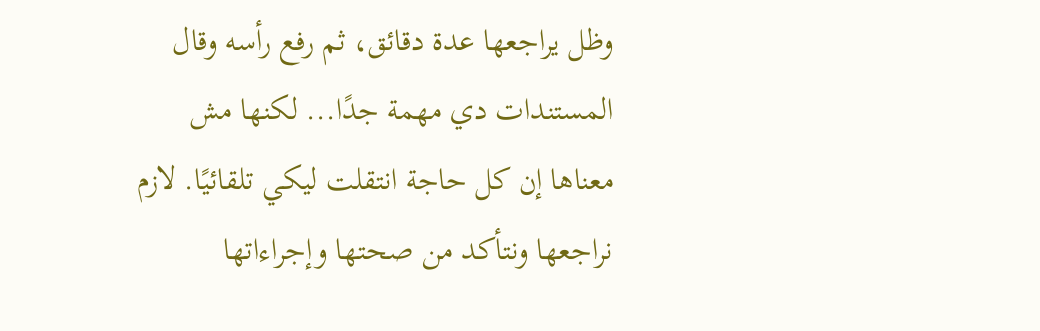وظل يراجعها عدة دقائق، ثم رفع رأسه وقال
المستندات دي مهمة جدًا... لكنها مش معناها إن كل حاجة انتقلت ليكي تلقائيًا. لازم نراجعها ونتأكد من صحتها وإجراءاتها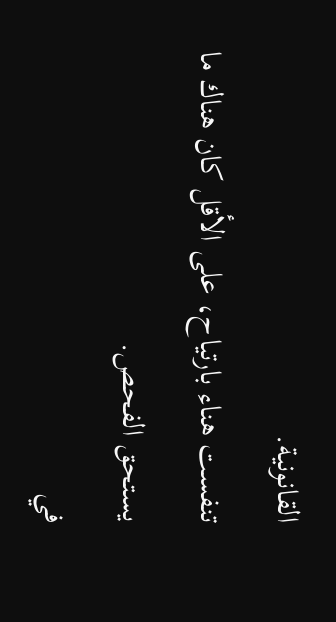القانونية.
تنفست هناء بارتياح، على الأقل كان هناك ما يستحق الفحص.
في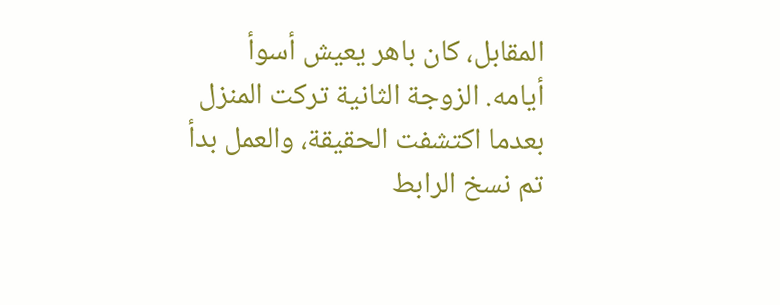المقابل، كان باهر يعيش أسوأ
أيامه. الزوجة الثانية تركت المنزل بعدما اكتشفت الحقيقة، والعمل بدأ
تم نسخ الرابط